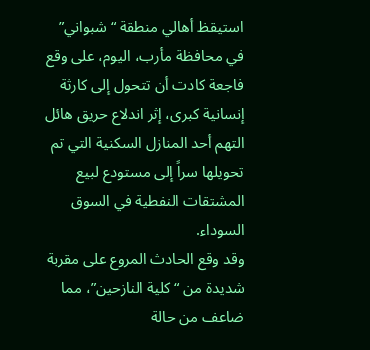استيقظ أهالي منطقة “شبواني” في محافظة مأرب، اليوم، على وقع فاجعة كادت أن تتحول إلى كارثة إنسانية كبرى، إثر اندلاع حريق هائل التهم أحد المنازل السكنية التي تم تحويلها سراً إلى مستودع لبيع المشتقات النفطية في السوق السوداء.
وقد وقع الحادث المروع على مقربة شديدة من “كلية النازحين”، مما ضاعف من حالة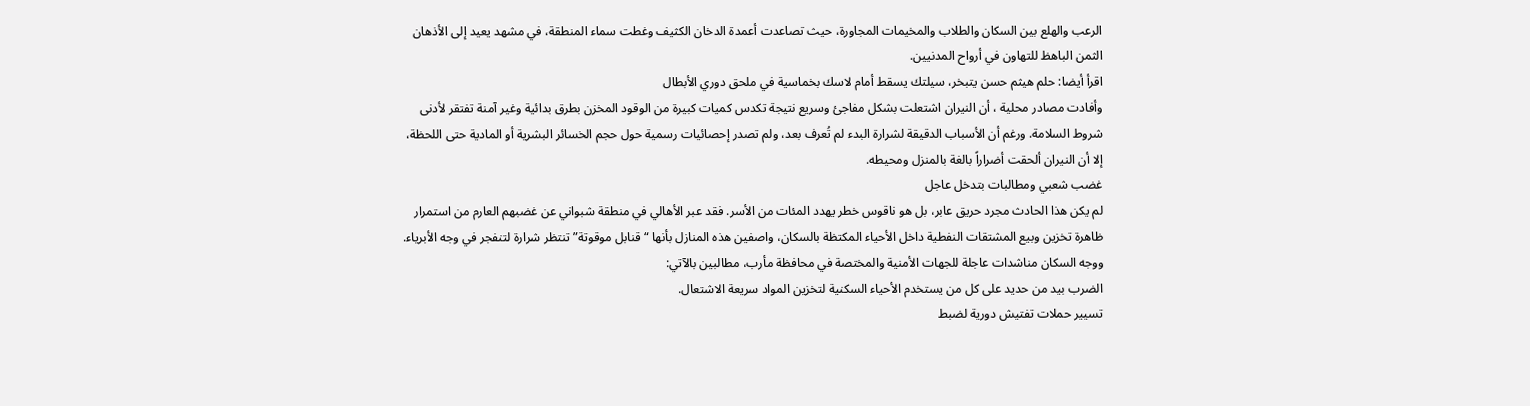الرعب والهلع بين السكان والطلاب والمخيمات المجاورة، حيث تصاعدت أعمدة الدخان الكثيف وغطت سماء المنطقة، في مشهد يعيد إلى الأذهان الثمن الباهظ للتهاون في أرواح المدنيين.
اقرأ أيضا: حلم هيثم حسن يتبخر، سيلتك يسقط أمام لاسك بخماسية في ملحق دوري الأبطال
وأفادت مصادر محلية ، أن النيران اشتعلت بشكل مفاجئ وسريع نتيجة تكدس كميات كبيرة من الوقود المخزن بطرق بدائية وغير آمنة تفتقر لأدنى شروط السلامة. ورغم أن الأسباب الدقيقة لشرارة البدء لم تُعرف بعد، ولم تصدر إحصائيات رسمية حول حجم الخسائر البشرية أو المادية حتى اللحظة، إلا أن النيران ألحقت أضراراً بالغة بالمنزل ومحيطه.
غضب شعبي ومطالبات بتدخل عاجل
لم يكن هذا الحادث مجرد حريق عابر، بل هو ناقوس خطر يهدد المئات من الأسر. فقد عبر الأهالي في منطقة شبواني عن غضبهم العارم من استمرار ظاهرة تخزين وبيع المشتقات النفطية داخل الأحياء المكتظة بالسكان، واصفين هذه المنازل بأنها “قنابل موقوتة” تنتظر شرارة لتنفجر في وجه الأبرياء.
ووجه السكان مناشدات عاجلة للجهات الأمنية والمختصة في محافظة مأرب، مطالبين بالآتي:
الضرب بيد من حديد على كل من يستخدم الأحياء السكنية لتخزين المواد سريعة الاشتعال.
تسيير حملات تفتيش دورية لضبط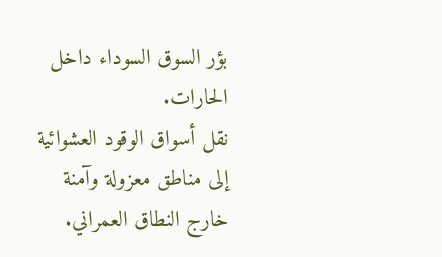بؤر السوق السوداء داخل الحارات.
نقل أسواق الوقود العشوائية إلى مناطق معزولة وآمنة خارج النطاق العمراني.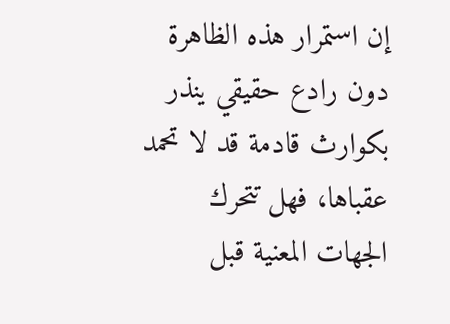إن استمرار هذه الظاهرة دون رادع حقيقي ينذر بكوارث قادمة قد لا تحمد عقباها، فهل تتحرك الجهات المعنية قبل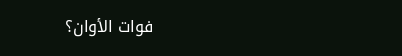فوات الأوان؟